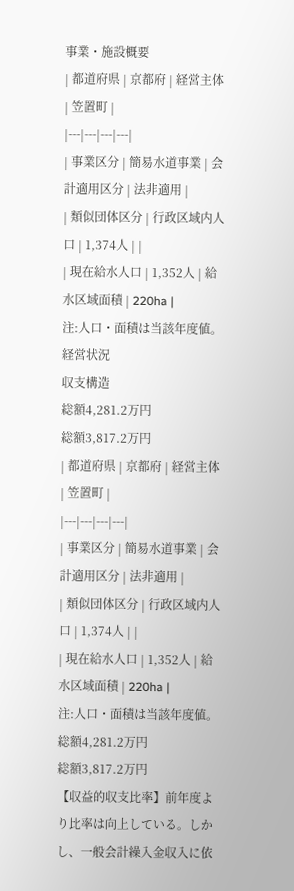事業・施設概要
| 都道府県 | 京都府 | 経営主体 | 笠置町 |
|---|---|---|---|
| 事業区分 | 簡易水道事業 | 会計適用区分 | 法非適用 |
| 類似団体区分 | 行政区域内人口 | 1,374人 | |
| 現在給水人口 | 1,352人 | 給水区域面積 | 220ha |
注:人口・面積は当該年度値。
経営状況
収支構造
総額4,281.2万円
総額3,817.2万円
| 都道府県 | 京都府 | 経営主体 | 笠置町 |
|---|---|---|---|
| 事業区分 | 簡易水道事業 | 会計適用区分 | 法非適用 |
| 類似団体区分 | 行政区域内人口 | 1,374人 | |
| 現在給水人口 | 1,352人 | 給水区域面積 | 220ha |
注:人口・面積は当該年度値。
総額4,281.2万円
総額3,817.2万円
【収益的収支比率】前年度より比率は向上している。しかし、一般会計繰入金収入に依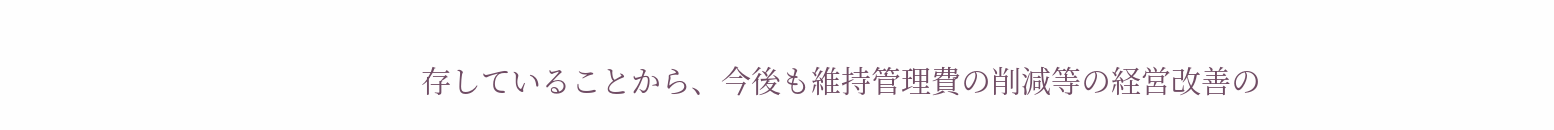存していることから、今後も維持管理費の削減等の経営改善の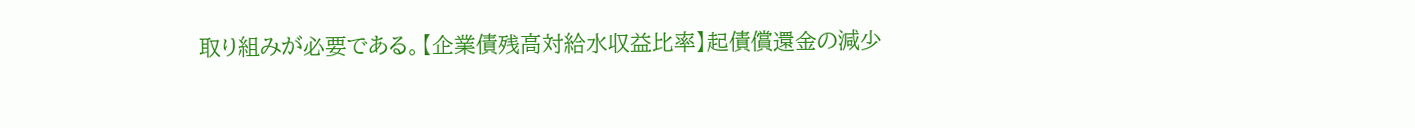取り組みが必要である。【企業債残高対給水収益比率】起債償還金の減少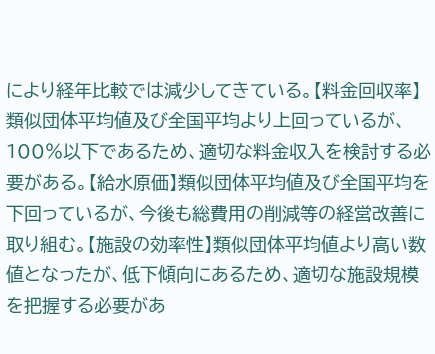により経年比較では減少してきている。【料金回収率】類似団体平均値及び全国平均より上回っているが、100%以下であるため、適切な料金収入を検討する必要がある。【給水原価】類似団体平均値及び全国平均を下回っているが、今後も総費用の削減等の経営改善に取り組む。【施設の効率性】類似団体平均値より高い数値となったが、低下傾向にあるため、適切な施設規模を把握する必要があ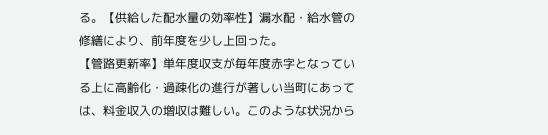る。【供給した配水量の効率性】漏水配・給水管の修繕により、前年度を少し上回った。
【管路更新率】単年度収支が毎年度赤字となっている上に高齢化・過疎化の進行が著しい当町にあっては、料金収入の増収は難しい。このような状況から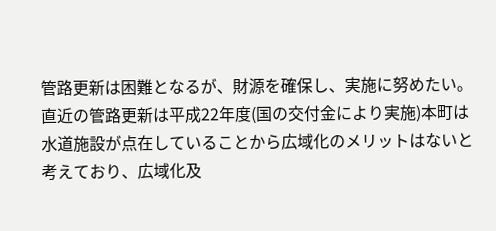管路更新は困難となるが、財源を確保し、実施に努めたい。直近の管路更新は平成22年度(国の交付金により実施)本町は水道施設が点在していることから広域化のメリットはないと考えており、広域化及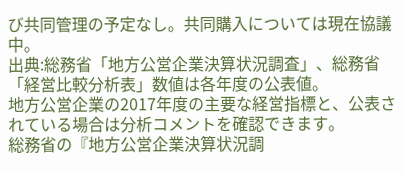び共同管理の予定なし。共同購入については現在協議中。
出典:総務省「地方公営企業決算状況調査」、総務省「経営比較分析表」数値は各年度の公表値。
地方公営企業の2017年度の主要な経営指標と、公表されている場合は分析コメントを確認できます。
総務省の『地方公営企業決算状況調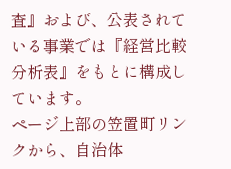査』および、公表されている事業では『経営比較分析表』をもとに構成しています。
ページ上部の笠置町リンクから、自治体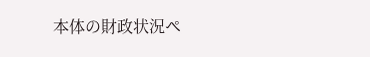本体の財政状況ペ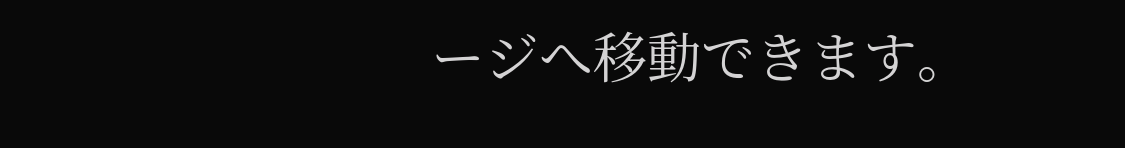ージへ移動できます。